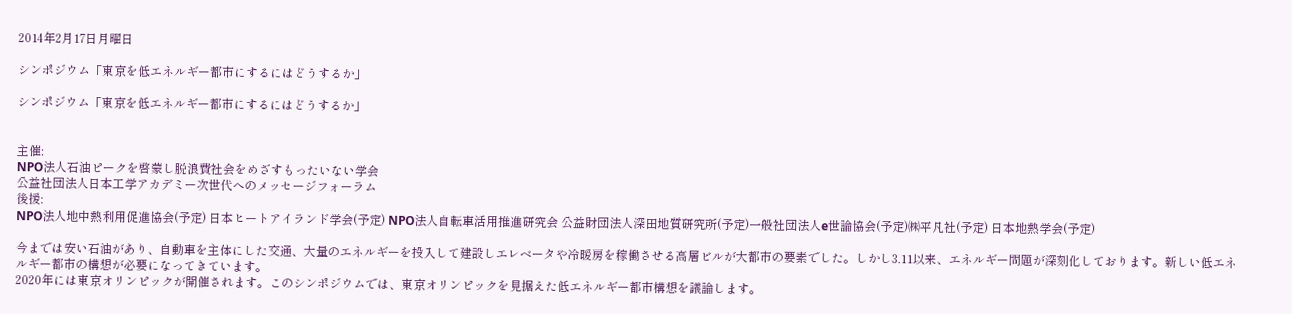2014年2月17日月曜日

シンポジウム「東京を低エネルギー都市にするにはどうするか」

シンポジウム「東京を低エネルギー都市にするにはどうするか」


主催:
NPO法人石油ピークを啓蒙し脱浪費社会をめざすもったいない学会
公益社団法人日本工学アカデミー次世代へのメッセージフォーラム
後援:
NPO法人地中熱利用促進協会(予定) 日本ヒートアイランド学会(予定) NPO法人自転車活用推進研究会 公益財団法人深田地質研究所(予定)一般社団法人e世論協会(予定)㈱平凡社(予定) 日本地熱学会(予定)

今までは安い石油があり、自動車を主体にした交通、大量のエネルギーを投入して建設しエレベータや冷暖房を稼働させる高層ビルが大都市の要素でした。しかし3.11以来、エネルギー問題が深刻化しております。新しい低エネルギー都市の構想が必要になってきています。
2020年には東京オリンピックが開催されます。このシンポジウムでは、東京オリンピックを見据えた低エネルギー都市構想を議論します。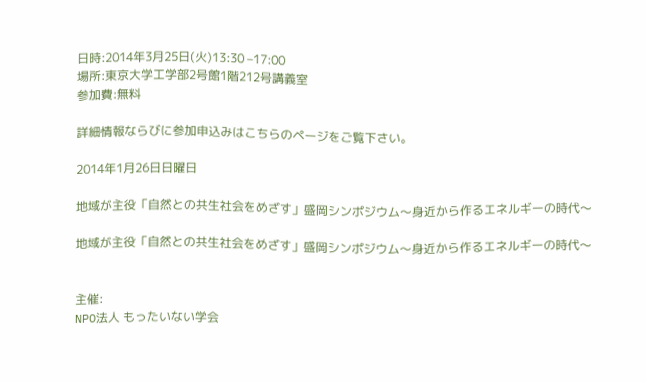日時:2014年3月25日(火)13:30 –17:00
場所:東京大学工学部2号館1階212号講義室
参加費:無料

詳細情報ならびに参加申込みはこちらのページをご覧下さい。

2014年1月26日日曜日

地域が主役「自然との共生社会をめざす」盛岡シンポジウム〜身近から作るエネルギーの時代〜

地域が主役「自然との共生社会をめざす」盛岡シンポジウム〜身近から作るエネルギーの時代〜


主催:
NPO法人 もったいない学会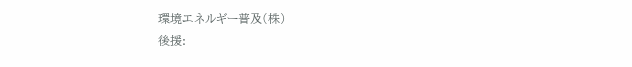環境エネルギー普及(株)
後援: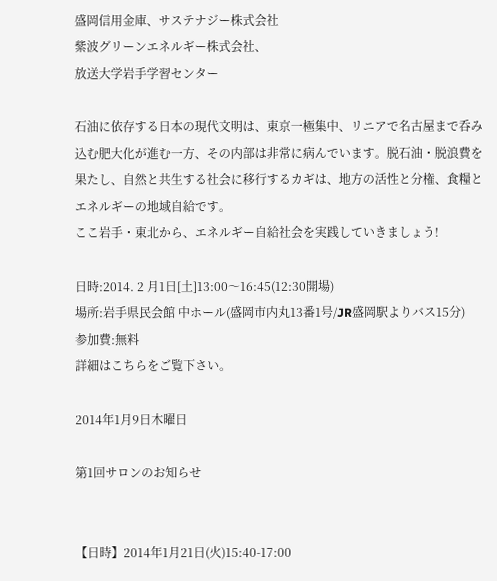盛岡信用金庫、サステナジー株式会社
紫波グリーンエネルギー株式会社、
放送大学岩手学習センター

石油に依存する日本の現代文明は、東京一極集中、リニアで名古屋まで呑み込む肥大化が進む一方、その内部は非常に病んでいます。脱石油・脱浪費を果たし、自然と共生する社会に移行するカギは、地方の活性と分権、食糧とエネルギーの地域自給です。
ここ岩手・東北から、エネルギー自給社会を実践していきましょう!

日時:2014. 2 月1日[土]13:00〜16:45(12:30開場)
場所:岩手県民会館 中ホール(盛岡市内丸13番1号/JR盛岡駅よりバス15分)
参加費:無料
詳細はこちらをご覧下さい。

2014年1月9日木曜日

第1回サロンのお知らせ


【日時】2014年1月21日(火)15:40-17:00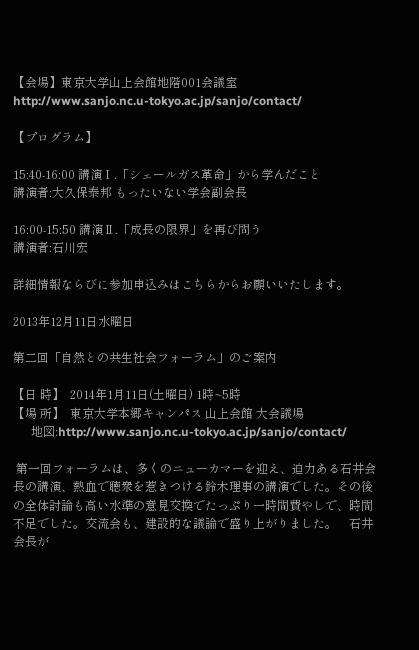【会場】東京大学山上会館地階001会議室
http://www.sanjo.nc.u-tokyo.ac.jp/sanjo/contact/

【プログラム】

15:40-16:00 講演Ⅰ.「シェールガス革命」から学んだこと
講演者:大久保泰邦 もったいない学会副会長

16:00-15:50 講演Ⅱ.「成長の限界」を再び問う
講演者:石川宏

詳細情報ならびに参加申込みはこちらからお願いいたします。

2013年12月11日水曜日

第二回「自然との共生社会フォーラム」のご案内

【日 時】  2014年1月11日(土曜日) 1時~5時
【場 所】  東京大学本郷キャンパス 山上会館 大会議場
      地図:http://www.sanjo.nc.u-tokyo.ac.jp/sanjo/contact/

 第一回フォーラムは、多くのニューカマーを迎え、迫力ある石井会長の講演、熱血で聴衆を惹きつける鈴木理事の講演でした。その後の全体討論も高い水準の意見交換でたっぷり一時間費やしで、時間不足でした。交流会も、建設的な議論で盛り上がりました。    石井会長が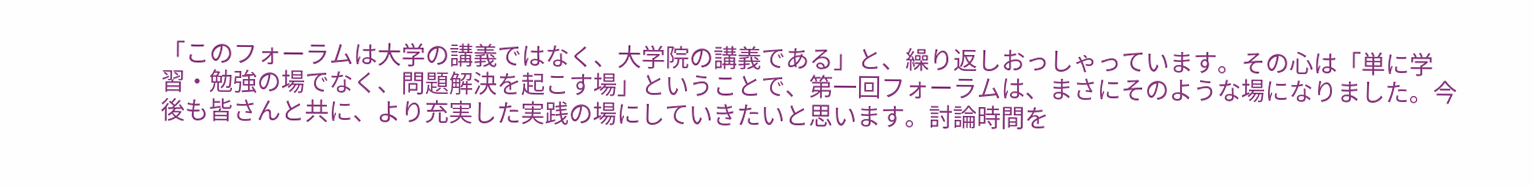「このフォーラムは大学の講義ではなく、大学院の講義である」と、繰り返しおっしゃっています。その心は「単に学習・勉強の場でなく、問題解決を起こす場」ということで、第一回フォーラムは、まさにそのような場になりました。今後も皆さんと共に、より充実した実践の場にしていきたいと思います。討論時間を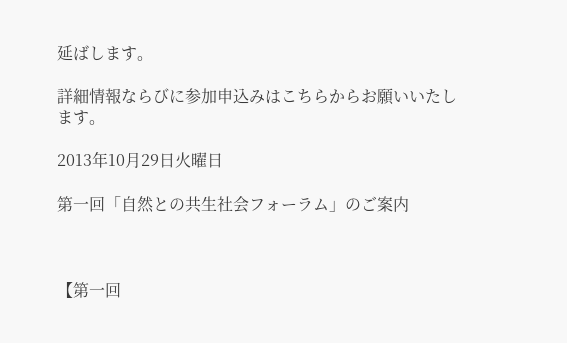延ばします。

詳細情報ならびに参加申込みはこちらからお願いいたします。

2013年10月29日火曜日

第一回「自然との共生社会フォーラム」のご案内



【第一回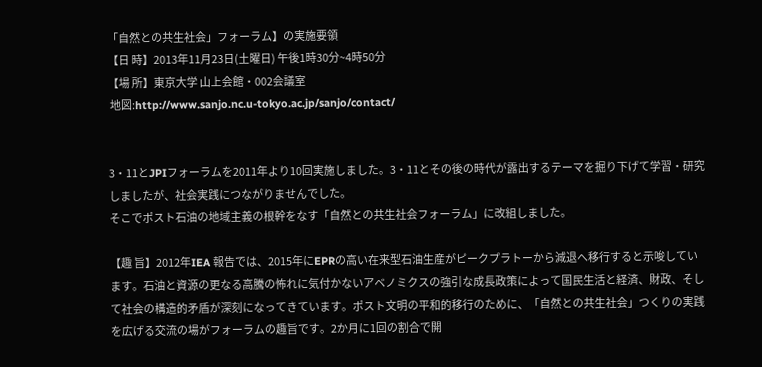「自然との共生社会」フォーラム】の実施要領
【日 時】2013年11月23日(土曜日) 午後1時30分~4時50分
【場 所】東京大学 山上会館・002会議室
 地図:http://www.sanjo.nc.u-tokyo.ac.jp/sanjo/contact/


3・11とJPIフォーラムを2011年より10回実施しました。3・11とその後の時代が露出するテーマを掘り下げて学習・研究しましたが、社会実践につながりませんでした。
そこでポスト石油の地域主義の根幹をなす「自然との共生社会フォーラム」に改組しました。

【趣 旨】2012年IEA 報告では、2015年にEPRの高い在来型石油生産がピークプラトーから減退へ移行すると示唆しています。石油と資源の更なる高騰の怖れに気付かないアベノミクスの強引な成長政策によって国民生活と経済、財政、そして社会の構造的矛盾が深刻になってきています。ポスト文明の平和的移行のために、「自然との共生社会」つくりの実践を広げる交流の場がフォーラムの趣旨です。2か月に1回の割合で開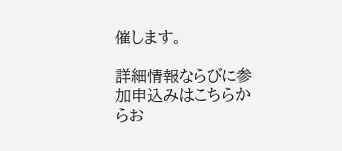催します。

詳細情報ならびに参加申込みはこちらからお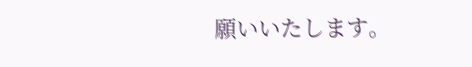願いいたします。